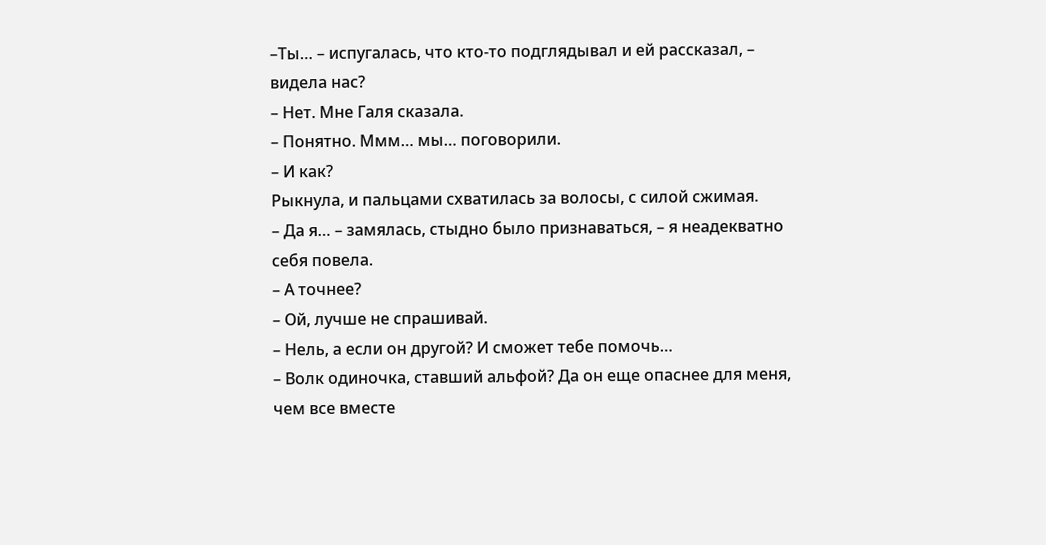–Ты… – испугалась, что кто-то подглядывал и ей рассказал, – видела нас?
– Нет. Мне Галя сказала.
– Понятно. Ммм… мы… поговорили.
– И как?
Рыкнула, и пальцами схватилась за волосы, с силой сжимая.
– Да я… – замялась, стыдно было признаваться, – я неадекватно себя повела.
– А точнее?
– Ой, лучше не спрашивай.
– Нель, а если он другой? И сможет тебе помочь…
– Волк одиночка, ставший альфой? Да он еще опаснее для меня, чем все вместе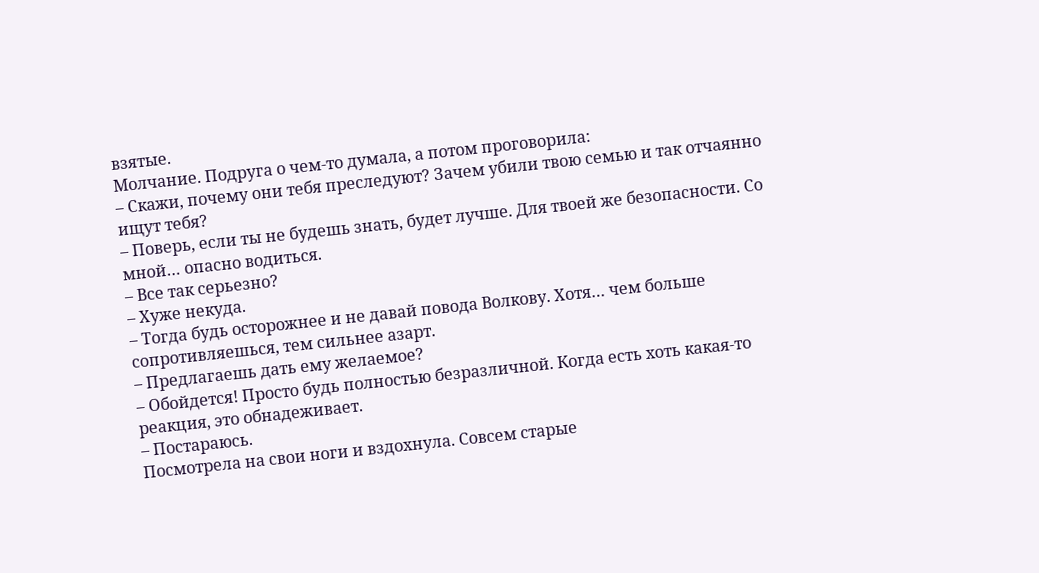взятые.
Молчание. Подруга о чем-то думала, а потом проговорила:
– Скажи, почему они тебя преследуют? Зачем убили твою семью и так отчаянно ищут тебя?
– Поверь, если ты не будешь знать, будет лучше. Для твоей же безопасности. Со мной… опасно водиться.
– Все так серьезно?
– Хуже некуда.
– Тогда будь осторожнее и не давай повода Волкову. Хотя… чем больше сопротивляешься, тем сильнее азарт.
– Предлагаешь дать ему желаемое?
– Обойдется! Просто будь полностью безразличной. Когда есть хоть какая-то реакция, это обнадеживает.
– Постараюсь.
Посмотрела на свои ноги и вздохнула. Совсем старые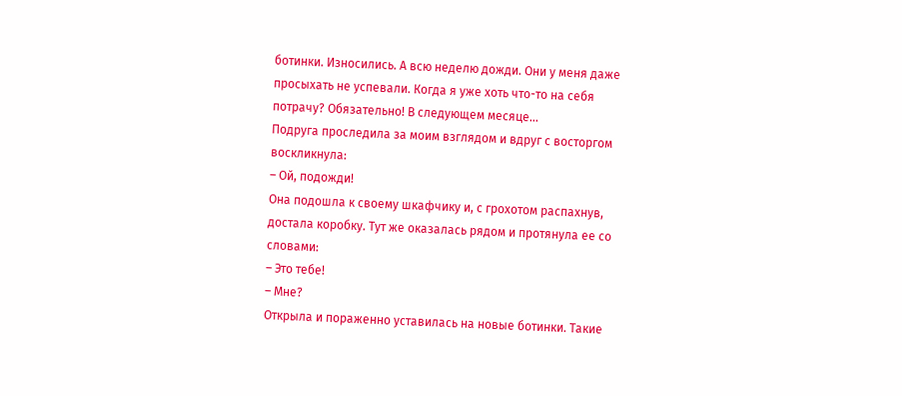ботинки. Износились. А всю неделю дожди. Они у меня даже просыхать не успевали. Когда я уже хоть что-то на себя потрачу? Обязательно! В следующем месяце...
Подруга проследила за моим взглядом и вдруг с восторгом воскликнула:
– Ой, подожди!
Она подошла к своему шкафчику и, с грохотом распахнув, достала коробку. Тут же оказалась рядом и протянула ее со словами:
– Это тебе!
– Мне?
Открыла и пораженно уставилась на новые ботинки. Такие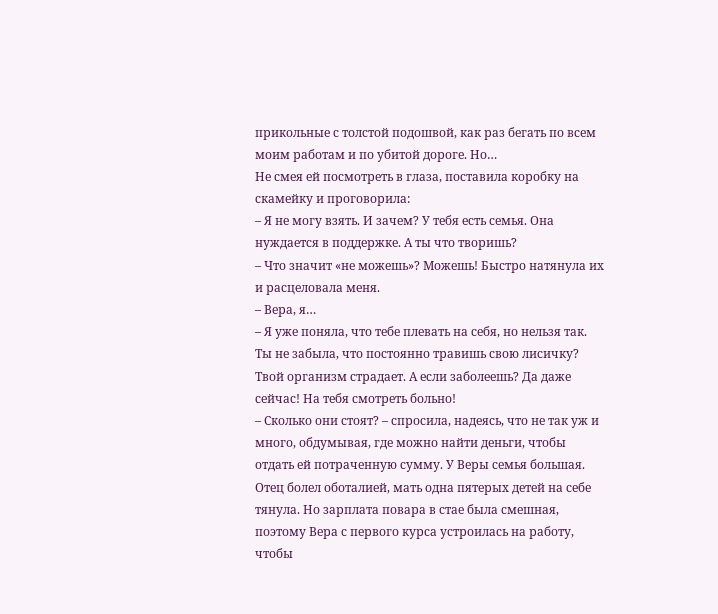прикольные с толстой подошвой, как раз бегать по всем моим работам и по убитой дороге. Но…
Не смея ей посмотреть в глаза, поставила коробку на скамейку и проговорила:
– Я не могу взять. И зачем? У тебя есть семья. Она нуждается в поддержке. А ты что творишь?
– Что значит «не можешь»? Можешь! Быстро натянула их и расцеловала меня.
– Вера, я…
– Я уже поняла, что тебе плевать на себя, но нельзя так. Ты не забыла, что постоянно травишь свою лисичку? Твой организм страдает. А если заболеешь? Да даже сейчас! На тебя смотреть больно!
– Сколько они стоят? – спросила, надеясь, что не так уж и много, обдумывая, где можно найти деньги, чтобы отдать ей потраченную сумму. У Веры семья большая. Отец болел оботалией, мать одна пятерых детей на себе тянула. Но зарплата повара в стае была смешная, поэтому Вера с первого курса устроилась на работу, чтобы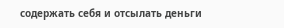содержать себя и отсылать деньги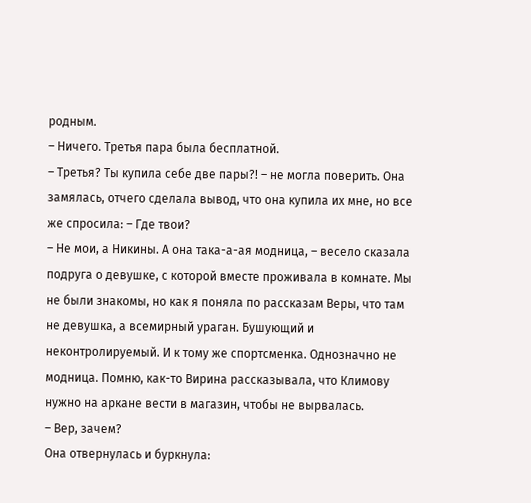родным.
– Ничего. Третья пара была бесплатной.
– Третья? Ты купила себе две пары?! – не могла поверить. Она замялась, отчего сделала вывод, что она купила их мне, но все же спросила: – Где твои?
– Не мои, а Никины. А она така-а-ая модница, – весело сказала подруга о девушке, с которой вместе проживала в комнате. Мы не были знакомы, но как я поняла по рассказам Веры, что там не девушка, а всемирный ураган. Бушующий и неконтролируемый. И к тому же спортсменка. Однозначно не модница. Помню, как-то Вирина рассказывала, что Климову нужно на аркане вести в магазин, чтобы не вырвалась.
– Вер, зачем?
Она отвернулась и буркнула: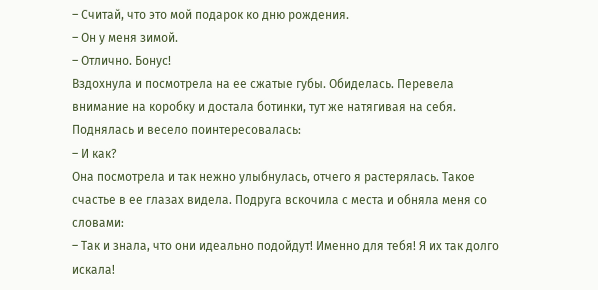– Считай, что это мой подарок ко дню рождения.
– Он у меня зимой.
– Отлично. Бонус!
Вздохнула и посмотрела на ее сжатые губы. Обиделась. Перевела внимание на коробку и достала ботинки, тут же натягивая на себя. Поднялась и весело поинтересовалась:
– И как?
Она посмотрела и так нежно улыбнулась, отчего я растерялась. Такое счастье в ее глазах видела. Подруга вскочила с места и обняла меня со словами:
– Так и знала, что они идеально подойдут! Именно для тебя! Я их так долго искала!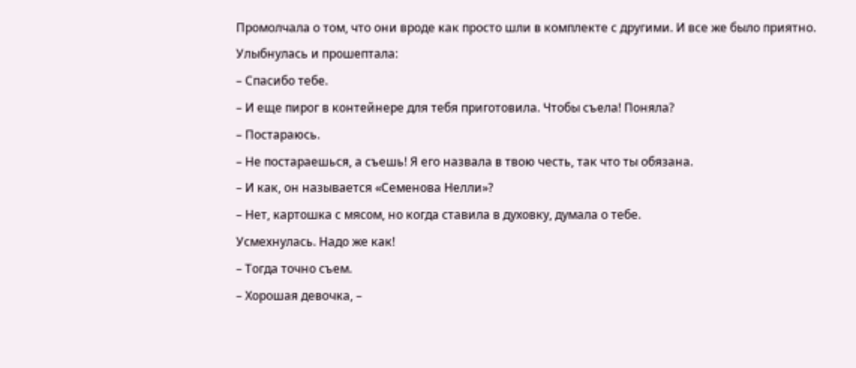Промолчала о том, что они вроде как просто шли в комплекте с другими. И все же было приятно. Улыбнулась и прошептала:
– Спасибо тебе.
– И еще пирог в контейнере для тебя приготовила. Чтобы съела! Поняла?
– Постараюсь.
– Не постараешься, а съешь! Я его назвала в твою честь, так что ты обязана.
– И как, он называется «Семенова Нелли»?
– Нет, картошка с мясом, но когда ставила в духовку, думала о тебе.
Усмехнулась. Надо же как!
– Тогда точно съем.
– Хорошая девочка, –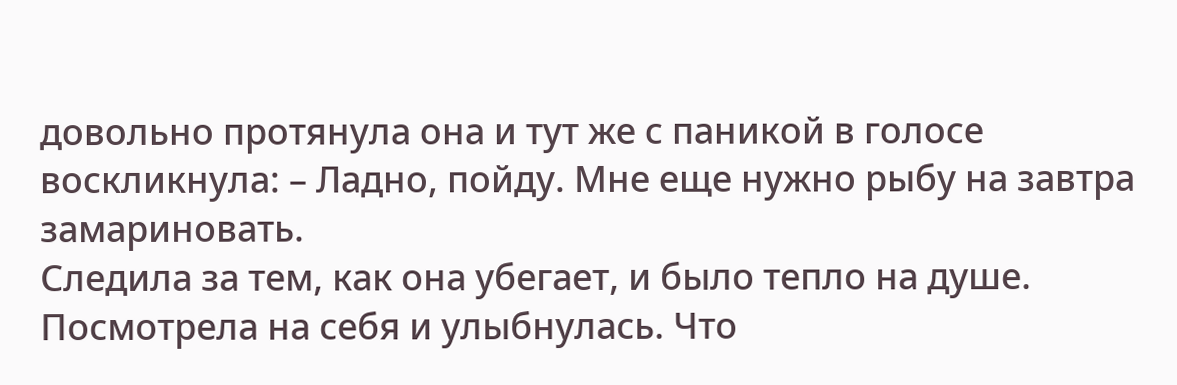довольно протянула она и тут же с паникой в голосе воскликнула: – Ладно, пойду. Мне еще нужно рыбу на завтра замариновать.
Следила за тем, как она убегает, и было тепло на душе. Посмотрела на себя и улыбнулась. Что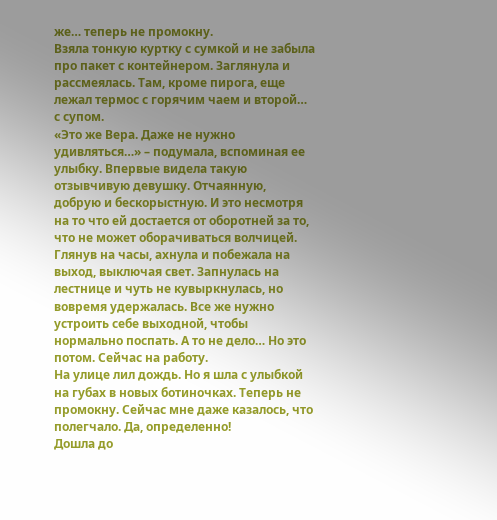же… теперь не промокну.
Взяла тонкую куртку с сумкой и не забыла про пакет с контейнером. Заглянула и рассмеялась. Там, кроме пирога, еще лежал термос с горячим чаем и второй… с супом.
«Это же Вера. Даже не нужно удивляться…» – подумала, вспоминая ее улыбку. Впервые видела такую отзывчивую девушку. Отчаянную, добрую и бескорыстную. И это несмотря на то что ей достается от оборотней за то, что не может оборачиваться волчицей.
Глянув на часы, ахнула и побежала на выход, выключая свет. Запнулась на лестнице и чуть не кувыркнулась, но вовремя удержалась. Все же нужно устроить себе выходной, чтобы нормально поспать. А то не дело… Но это потом. Сейчас на работу.
На улице лил дождь. Но я шла с улыбкой на губах в новых ботиночках. Теперь не промокну. Сейчас мне даже казалось, что полегчало. Да, определенно!
Дошла до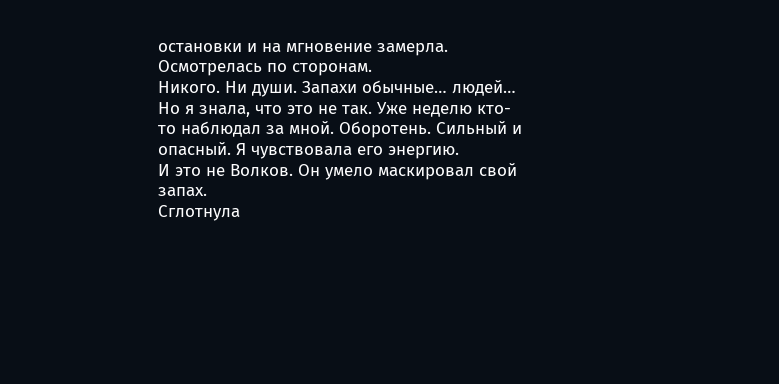остановки и на мгновение замерла. Осмотрелась по сторонам.
Никого. Ни души. Запахи обычные… людей…
Но я знала, что это не так. Уже неделю кто-то наблюдал за мной. Оборотень. Сильный и опасный. Я чувствовала его энергию.
И это не Волков. Он умело маскировал свой запах.
Сглотнула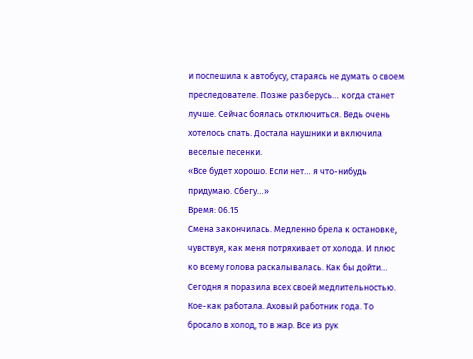и поспешила к автобусу, стараясь не думать о своем преследователе. Позже разберусь… когда станет лучше. Сейчас боялась отключиться. Ведь очень хотелось спать. Достала наушники и включила веселые песенки.
«Все будет хорошо. Если нет… я что-нибудь придумаю. Сбегу…»
Время: 06.15
Смена закончилась. Медленно брела к остановке, чувствуя, как меня потряхивает от холода. И плюс ко всему голова раскалывалась. Как бы дойти…
Сегодня я поразила всех своей медлительностью. Кое-как работала. Аховый работник года. То бросало в холод, то в жар. Все из рук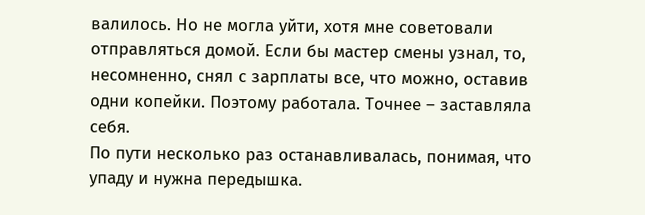валилось. Но не могла уйти, хотя мне советовали отправляться домой. Если бы мастер смены узнал, то, несомненно, снял с зарплаты все, что можно, оставив одни копейки. Поэтому работала. Точнее – заставляла себя.
По пути несколько раз останавливалась, понимая, что упаду и нужна передышка.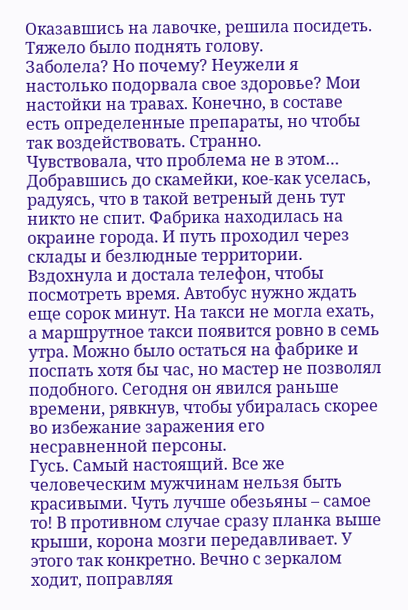Оказавшись на лавочке, решила посидеть. Тяжело было поднять голову.
Заболела? Но почему? Неужели я настолько подорвала свое здоровье? Мои настойки на травах. Конечно, в составе есть определенные препараты, но чтобы так воздействовать. Странно.
Чувствовала, что проблема не в этом…
Добравшись до скамейки, кое-как уселась, радуясь, что в такой ветреный день тут никто не спит. Фабрика находилась на окраине города. И путь проходил через склады и безлюдные территории. Вздохнула и достала телефон, чтобы посмотреть время. Автобус нужно ждать еще сорок минут. На такси не могла ехать, а маршрутное такси появится ровно в семь утра. Можно было остаться на фабрике и поспать хотя бы час, но мастер не позволял подобного. Сегодня он явился раньше времени, рявкнув, чтобы убиралась скорее во избежание заражения его несравненной персоны.
Гусь. Самый настоящий. Все же человеческим мужчинам нельзя быть красивыми. Чуть лучше обезьяны – самое то! В противном случае сразу планка выше крыши, корона мозги передавливает. У этого так конкретно. Вечно с зеркалом ходит, поправляя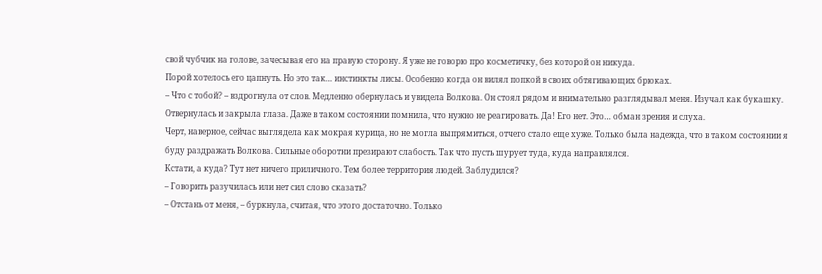свой чубчик на голове, зачесывая его на правую сторону. Я уже не говорю про косметичку, без которой он никуда.
Порой хотелось его цапнуть. Но это так… инстинкты лисы. Особенно когда он вилял попкой в своих обтягивающих брюках.
– Что с тобой? – вздрогнула от слов. Медленно обернулась и увидела Волкова. Он стоял рядом и внимательно разглядывал меня. Изучал как букашку.
Отвернулась и закрыла глаза. Даже в таком состоянии помнила, что нужно не реагировать. Да! Его нет. Это… обман зрения и слуха.
Черт, наверное, сейчас выглядела как мокрая курица, но не могла выпрямиться, отчего стало еще хуже. Только была надежда, что в таком состоянии я буду раздражать Волкова. Сильные оборотни презирают слабость. Так что пусть шурует туда, куда направлялся.
Кстати, а куда? Тут нет ничего приличного. Тем более территория людей. Заблудился?
– Говорить разучилась или нет сил слово сказать?
– Отстань от меня, – буркнула, считая, что этого достаточно. Только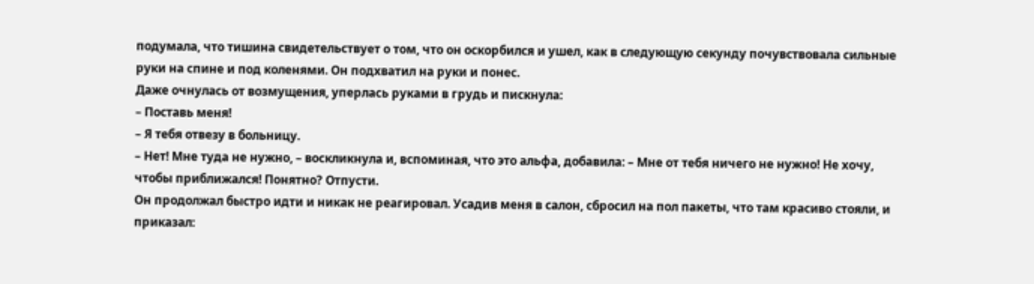подумала, что тишина свидетельствует о том, что он оскорбился и ушел, как в следующую секунду почувствовала сильные руки на спине и под коленями. Он подхватил на руки и понес.
Даже очнулась от возмущения, уперлась руками в грудь и пискнула:
– Поставь меня!
– Я тебя отвезу в больницу.
– Нет! Мне туда не нужно, – воскликнула и, вспоминая, что это альфа, добавила: – Мне от тебя ничего не нужно! Не хочу, чтобы приближался! Понятно? Отпусти.
Он продолжал быстро идти и никак не реагировал. Усадив меня в салон, сбросил на пол пакеты, что там красиво стояли, и приказал: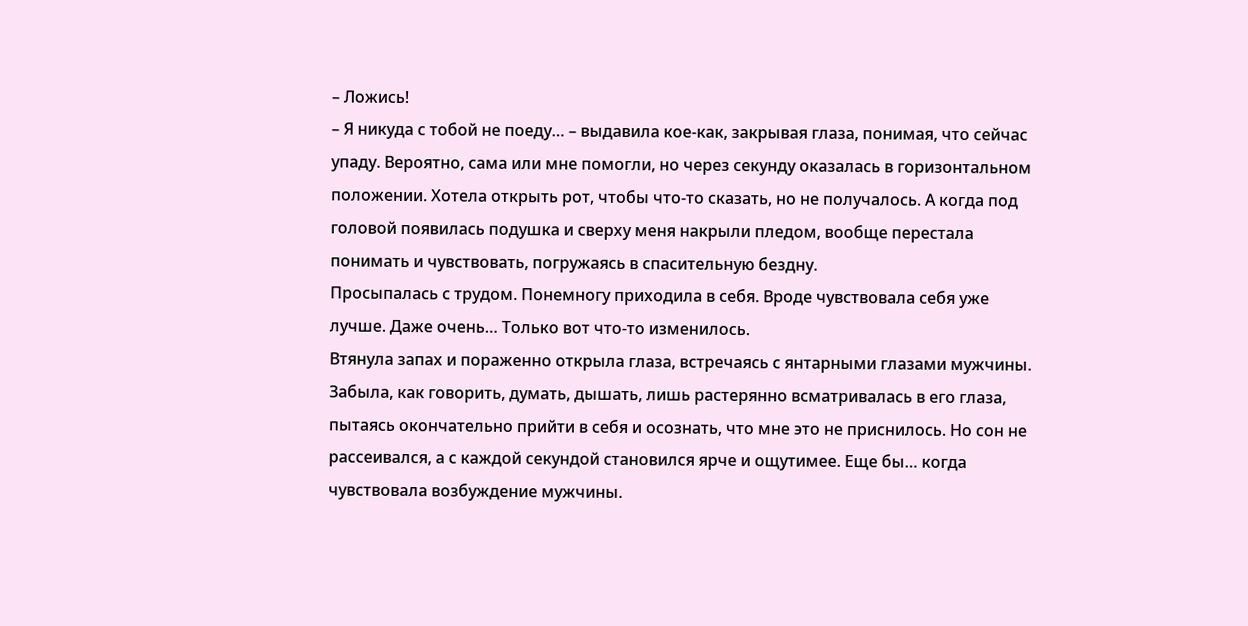– Ложись!
– Я никуда с тобой не поеду… – выдавила кое-как, закрывая глаза, понимая, что сейчас упаду. Вероятно, сама или мне помогли, но через секунду оказалась в горизонтальном положении. Хотела открыть рот, чтобы что-то сказать, но не получалось. А когда под головой появилась подушка и сверху меня накрыли пледом, вообще перестала понимать и чувствовать, погружаясь в спасительную бездну.
Просыпалась с трудом. Понемногу приходила в себя. Вроде чувствовала себя уже лучше. Даже очень… Только вот что-то изменилось.
Втянула запах и пораженно открыла глаза, встречаясь с янтарными глазами мужчины. Забыла, как говорить, думать, дышать, лишь растерянно всматривалась в его глаза, пытаясь окончательно прийти в себя и осознать, что мне это не приснилось. Но сон не рассеивался, а с каждой секундой становился ярче и ощутимее. Еще бы… когда чувствовала возбуждение мужчины.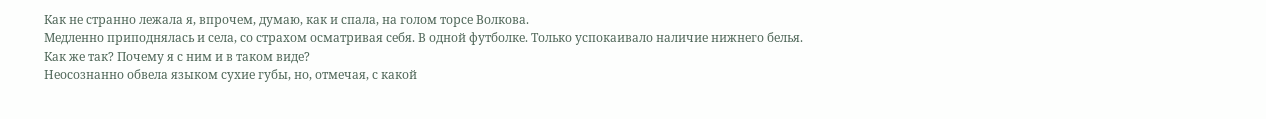Как не странно лежала я, впрочем, думаю, как и спала, на голом торсе Волкова.
Медленно приподнялась и села, со страхом осматривая себя. В одной футболке. Только успокаивало наличие нижнего белья.
Как же так? Почему я с ним и в таком виде?
Неосознанно обвела языком сухие губы, но, отмечая, с какой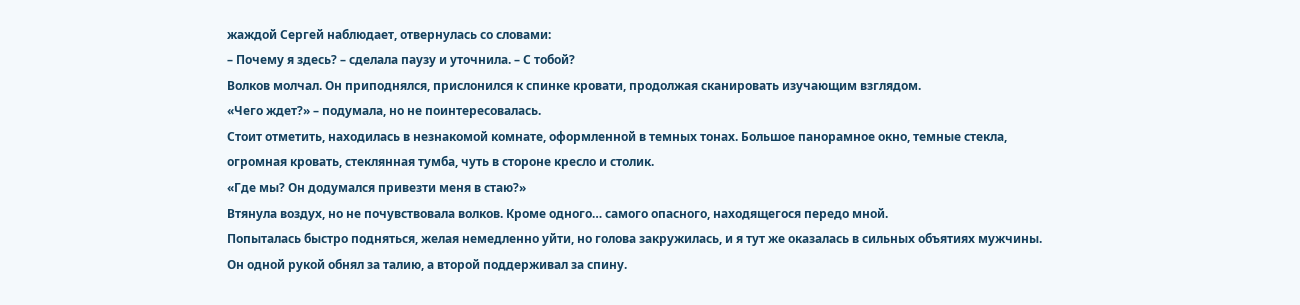жаждой Сергей наблюдает, отвернулась со словами:
– Почему я здесь? – сделала паузу и уточнила. – С тобой?
Волков молчал. Он приподнялся, прислонился к спинке кровати, продолжая сканировать изучающим взглядом.
«Чего ждет?» – подумала, но не поинтересовалась.
Стоит отметить, находилась в незнакомой комнате, оформленной в темных тонах. Большое панорамное окно, темные стекла, огромная кровать, стеклянная тумба, чуть в стороне кресло и столик.
«Где мы? Он додумался привезти меня в стаю?»
Втянула воздух, но не почувствовала волков. Кроме одного… самого опасного, находящегося передо мной.
Попыталась быстро подняться, желая немедленно уйти, но голова закружилась, и я тут же оказалась в сильных объятиях мужчины. Он одной рукой обнял за талию, а второй поддерживал за спину.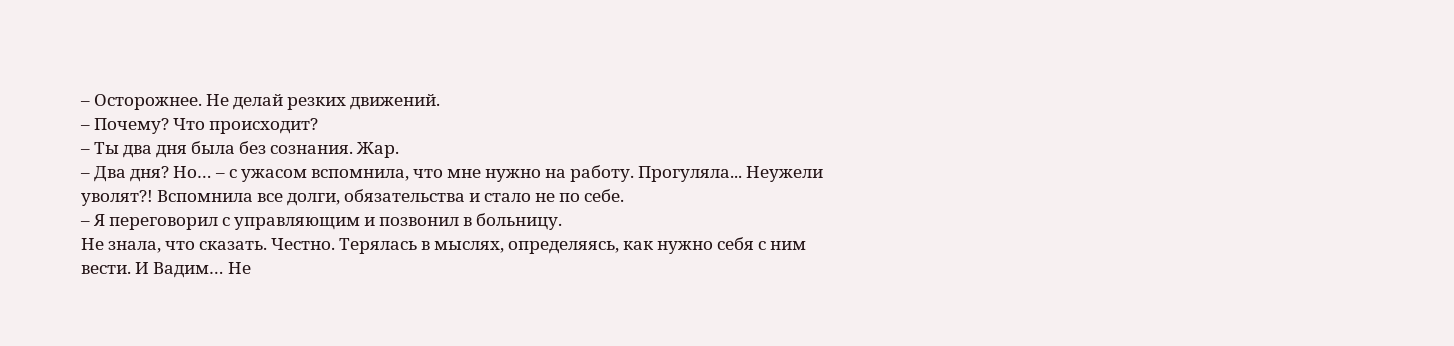– Осторожнее. Не делай резких движений.
– Почему? Что происходит?
– Ты два дня была без сознания. Жар.
– Два дня? Но… – с ужасом вспомнила, что мне нужно на работу. Прогуляла... Неужели уволят?! Вспомнила все долги, обязательства и стало не по себе.
– Я переговорил с управляющим и позвонил в больницу.
Не знала, что сказать. Честно. Терялась в мыслях, определяясь, как нужно себя с ним вести. И Вадим… Не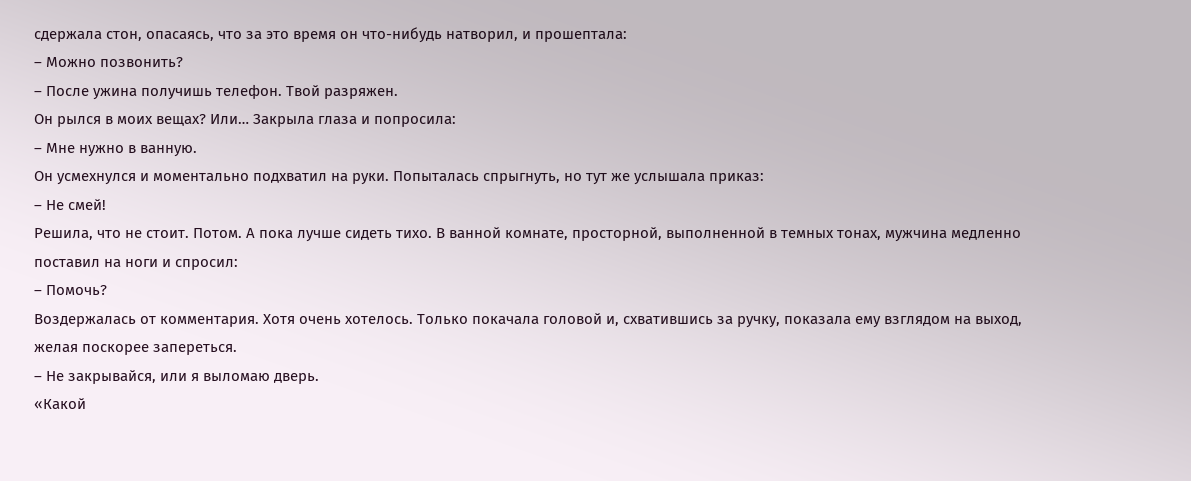сдержала стон, опасаясь, что за это время он что-нибудь натворил, и прошептала:
– Можно позвонить?
– После ужина получишь телефон. Твой разряжен.
Он рылся в моих вещах? Или… Закрыла глаза и попросила:
– Мне нужно в ванную.
Он усмехнулся и моментально подхватил на руки. Попыталась спрыгнуть, но тут же услышала приказ:
– Не смей!
Решила, что не стоит. Потом. А пока лучше сидеть тихо. В ванной комнате, просторной, выполненной в темных тонах, мужчина медленно поставил на ноги и спросил:
– Помочь?
Воздержалась от комментария. Хотя очень хотелось. Только покачала головой и, схватившись за ручку, показала ему взглядом на выход, желая поскорее запереться.
– Не закрывайся, или я выломаю дверь.
«Какой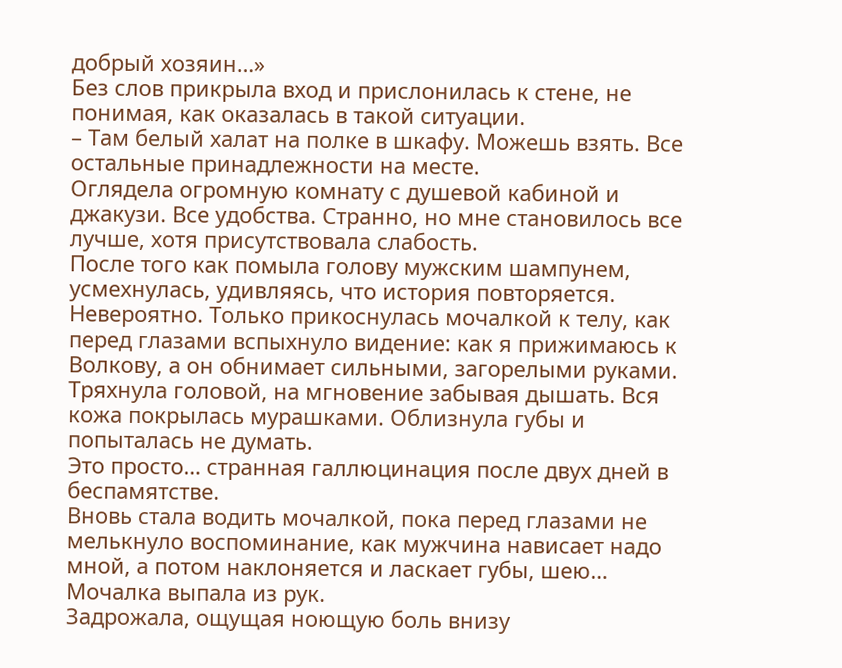добрый хозяин…»
Без слов прикрыла вход и прислонилась к стене, не понимая, как оказалась в такой ситуации.
– Там белый халат на полке в шкафу. Можешь взять. Все остальные принадлежности на месте.
Оглядела огромную комнату с душевой кабиной и джакузи. Все удобства. Странно, но мне становилось все лучше, хотя присутствовала слабость.
После того как помыла голову мужским шампунем, усмехнулась, удивляясь, что история повторяется. Невероятно. Только прикоснулась мочалкой к телу, как перед глазами вспыхнуло видение: как я прижимаюсь к Волкову, а он обнимает сильными, загорелыми руками. Тряхнула головой, на мгновение забывая дышать. Вся кожа покрылась мурашками. Облизнула губы и попыталась не думать.
Это просто… странная галлюцинация после двух дней в беспамятстве.
Вновь стала водить мочалкой, пока перед глазами не мелькнуло воспоминание, как мужчина нависает надо мной, а потом наклоняется и ласкает губы, шею…
Мочалка выпала из рук.
Задрожала, ощущая ноющую боль внизу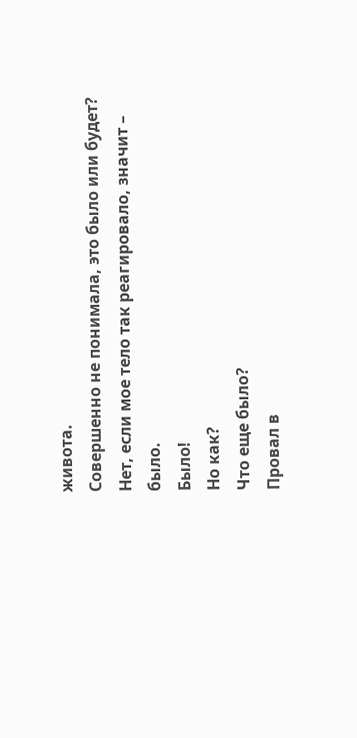живота.
Совершенно не понимала, это было или будет? Нет, если мое тело так реагировало, значит – было.
Было!
Но как?
Что еще было?
Провал в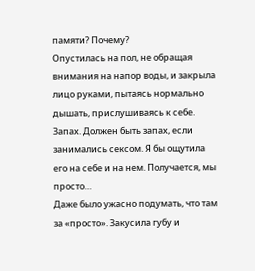памяти? Почему?
Опустилась на пол, не обращая внимания на напор воды, и закрыла лицо руками, пытаясь нормально дышать, прислушиваясь к себе.
Запах. Должен быть запах, если занимались сексом. Я бы ощутила его на себе и на нем. Получается, мы просто…
Даже было ужасно подумать, что там за «просто». Закусила губу и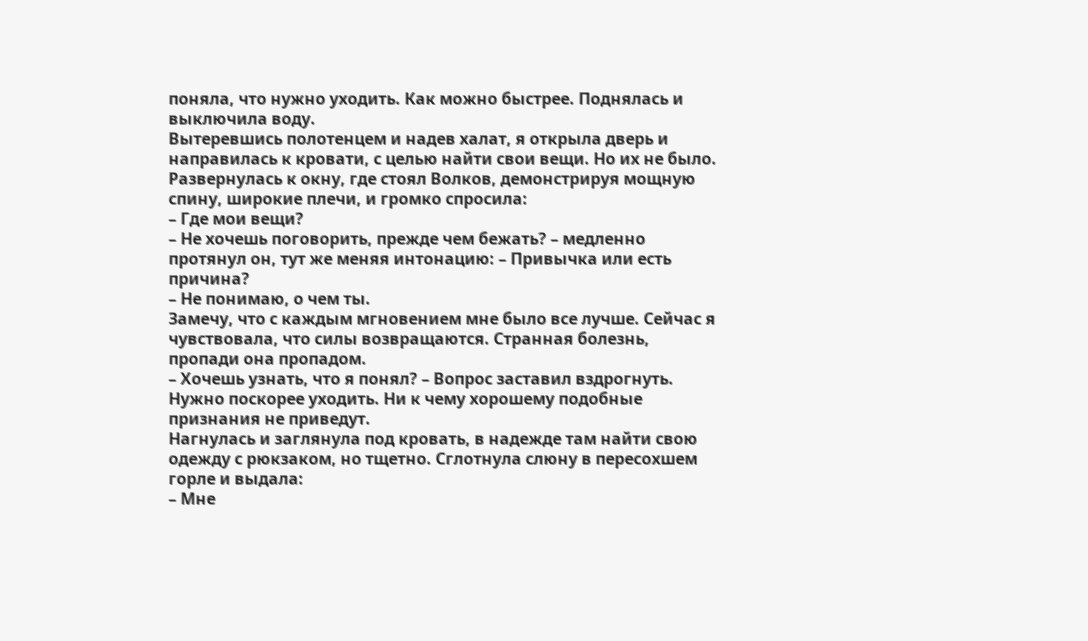поняла, что нужно уходить. Как можно быстрее. Поднялась и выключила воду.
Вытеревшись полотенцем и надев халат, я открыла дверь и направилась к кровати, с целью найти свои вещи. Но их не было. Развернулась к окну, где стоял Волков, демонстрируя мощную спину, широкие плечи, и громко спросила:
– Где мои вещи?
– Не хочешь поговорить, прежде чем бежать? – медленно протянул он, тут же меняя интонацию: – Привычка или есть причина?
– Не понимаю, о чем ты.
Замечу, что с каждым мгновением мне было все лучше. Сейчас я чувствовала, что силы возвращаются. Странная болезнь, пропади она пропадом.
– Хочешь узнать, что я понял? – Вопрос заставил вздрогнуть. Нужно поскорее уходить. Ни к чему хорошему подобные признания не приведут.
Нагнулась и заглянула под кровать, в надежде там найти свою одежду с рюкзаком, но тщетно. Сглотнула слюну в пересохшем горле и выдала:
– Мне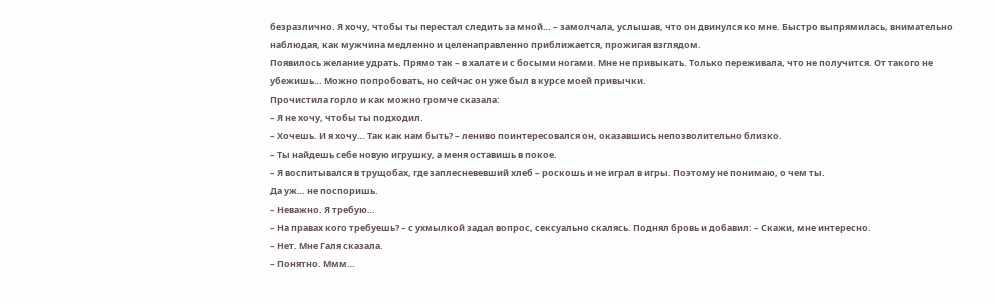безразлично. Я хочу, чтобы ты перестал следить за мной… – замолчала, услышав, что он двинулся ко мне. Быстро выпрямилась, внимательно наблюдая, как мужчина медленно и целенаправленно приближается, прожигая взглядом.
Появилось желание удрать. Прямо так – в халате и с босыми ногами. Мне не привыкать. Только переживала, что не получится. От такого не убежишь… Можно попробовать, но сейчас он уже был в курсе моей привычки.
Прочистила горло и как можно громче сказала:
– Я не хочу, чтобы ты подходил.
– Хочешь. И я хочу… Так как нам быть? – лениво поинтересовался он, оказавшись непозволительно близко.
– Ты найдешь себе новую игрушку, а меня оставишь в покое.
– Я воспитывался в трущобах, где заплесневевший хлеб – роскошь и не играл в игры. Поэтому не понимаю, о чем ты.
Да уж… не поспоришь.
– Неважно. Я требую…
– На правах кого требуешь? – с ухмылкой задал вопрос, сексуально скалясь. Поднял бровь и добавил: – Скажи, мне интересно.
– Нет. Мне Галя сказала.
– Понятно. Ммм…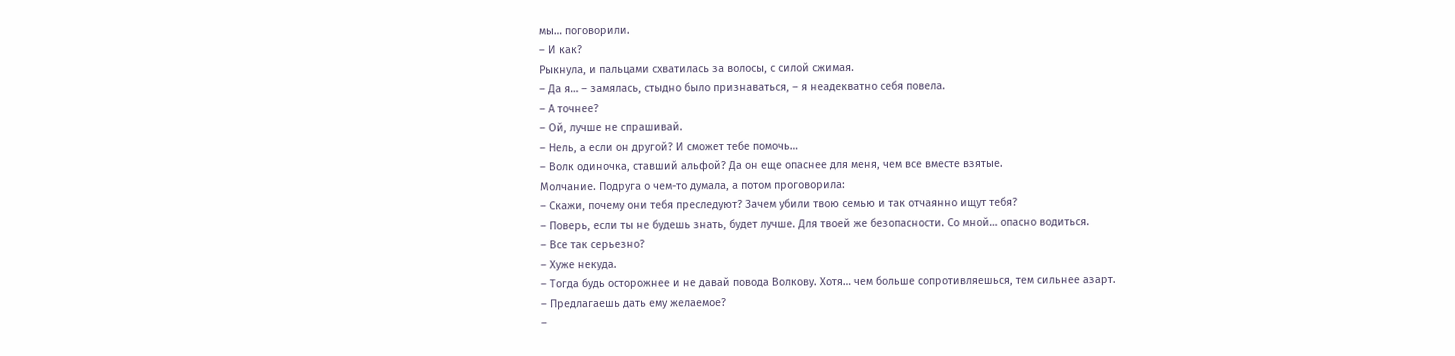мы… поговорили.
– И как?
Рыкнула, и пальцами схватилась за волосы, с силой сжимая.
– Да я… – замялась, стыдно было признаваться, – я неадекватно себя повела.
– А точнее?
– Ой, лучше не спрашивай.
– Нель, а если он другой? И сможет тебе помочь…
– Волк одиночка, ставший альфой? Да он еще опаснее для меня, чем все вместе взятые.
Молчание. Подруга о чем-то думала, а потом проговорила:
– Скажи, почему они тебя преследуют? Зачем убили твою семью и так отчаянно ищут тебя?
– Поверь, если ты не будешь знать, будет лучше. Для твоей же безопасности. Со мной… опасно водиться.
– Все так серьезно?
– Хуже некуда.
– Тогда будь осторожнее и не давай повода Волкову. Хотя… чем больше сопротивляешься, тем сильнее азарт.
– Предлагаешь дать ему желаемое?
–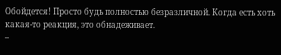Обойдется! Просто будь полностью безразличной. Когда есть хоть какая-то реакция, это обнадеживает.
–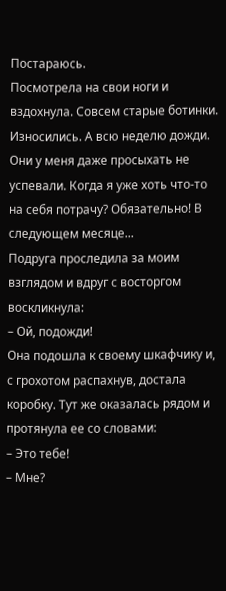Постараюсь.
Посмотрела на свои ноги и вздохнула. Совсем старые ботинки. Износились. А всю неделю дожди. Они у меня даже просыхать не успевали. Когда я уже хоть что-то на себя потрачу? Обязательно! В следующем месяце...
Подруга проследила за моим взглядом и вдруг с восторгом воскликнула:
– Ой, подожди!
Она подошла к своему шкафчику и, с грохотом распахнув, достала коробку. Тут же оказалась рядом и протянула ее со словами:
– Это тебе!
– Мне?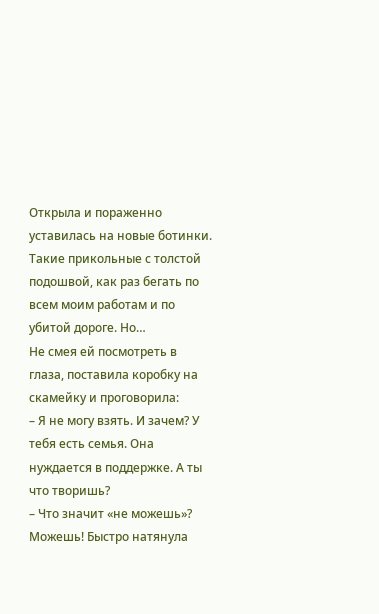Открыла и пораженно уставилась на новые ботинки. Такие прикольные с толстой подошвой, как раз бегать по всем моим работам и по убитой дороге. Но…
Не смея ей посмотреть в глаза, поставила коробку на скамейку и проговорила:
– Я не могу взять. И зачем? У тебя есть семья. Она нуждается в поддержке. А ты что творишь?
– Что значит «не можешь»? Можешь! Быстро натянула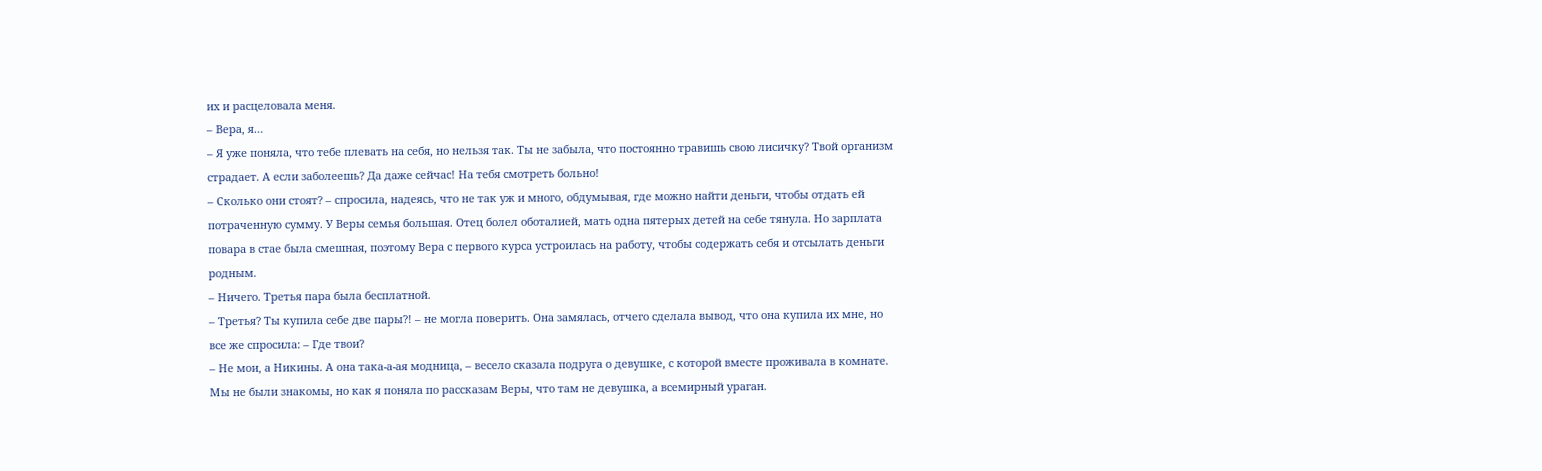их и расцеловала меня.
– Вера, я…
– Я уже поняла, что тебе плевать на себя, но нельзя так. Ты не забыла, что постоянно травишь свою лисичку? Твой организм страдает. А если заболеешь? Да даже сейчас! На тебя смотреть больно!
– Сколько они стоят? – спросила, надеясь, что не так уж и много, обдумывая, где можно найти деньги, чтобы отдать ей потраченную сумму. У Веры семья большая. Отец болел оботалией, мать одна пятерых детей на себе тянула. Но зарплата повара в стае была смешная, поэтому Вера с первого курса устроилась на работу, чтобы содержать себя и отсылать деньги родным.
– Ничего. Третья пара была бесплатной.
– Третья? Ты купила себе две пары?! – не могла поверить. Она замялась, отчего сделала вывод, что она купила их мне, но все же спросила: – Где твои?
– Не мои, а Никины. А она така-а-ая модница, – весело сказала подруга о девушке, с которой вместе проживала в комнате. Мы не были знакомы, но как я поняла по рассказам Веры, что там не девушка, а всемирный ураган.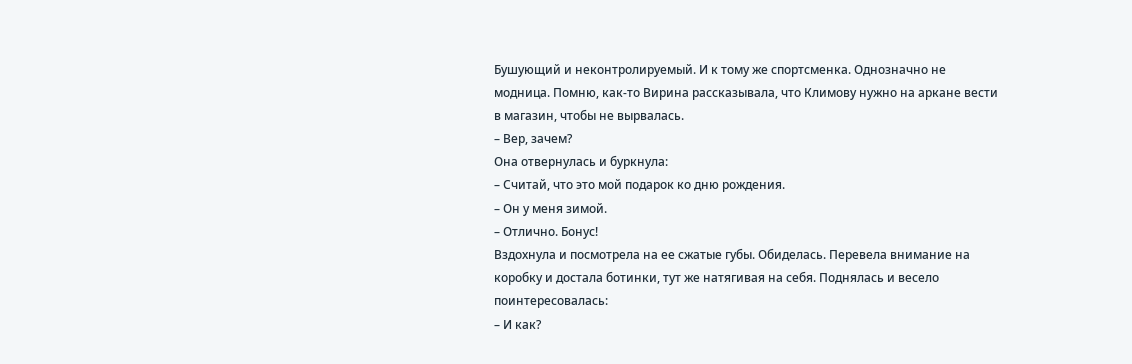Бушующий и неконтролируемый. И к тому же спортсменка. Однозначно не модница. Помню, как-то Вирина рассказывала, что Климову нужно на аркане вести в магазин, чтобы не вырвалась.
– Вер, зачем?
Она отвернулась и буркнула:
– Считай, что это мой подарок ко дню рождения.
– Он у меня зимой.
– Отлично. Бонус!
Вздохнула и посмотрела на ее сжатые губы. Обиделась. Перевела внимание на коробку и достала ботинки, тут же натягивая на себя. Поднялась и весело поинтересовалась:
– И как?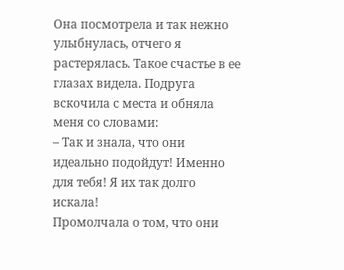Она посмотрела и так нежно улыбнулась, отчего я растерялась. Такое счастье в ее глазах видела. Подруга вскочила с места и обняла меня со словами:
– Так и знала, что они идеально подойдут! Именно для тебя! Я их так долго искала!
Промолчала о том, что они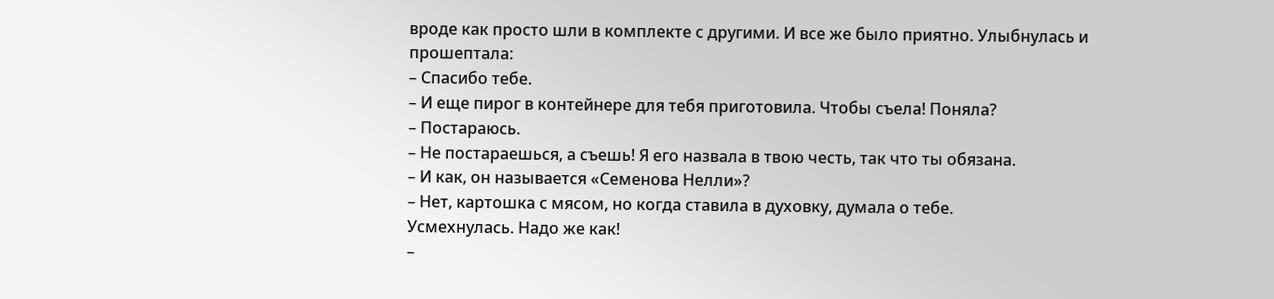вроде как просто шли в комплекте с другими. И все же было приятно. Улыбнулась и прошептала:
– Спасибо тебе.
– И еще пирог в контейнере для тебя приготовила. Чтобы съела! Поняла?
– Постараюсь.
– Не постараешься, а съешь! Я его назвала в твою честь, так что ты обязана.
– И как, он называется «Семенова Нелли»?
– Нет, картошка с мясом, но когда ставила в духовку, думала о тебе.
Усмехнулась. Надо же как!
–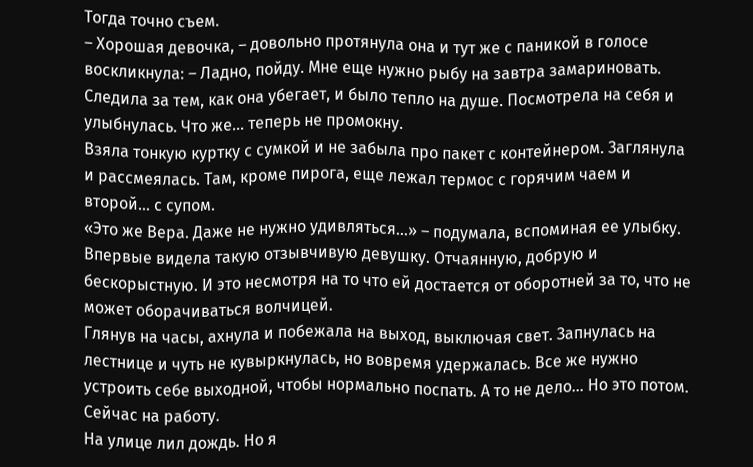Тогда точно съем.
– Хорошая девочка, – довольно протянула она и тут же с паникой в голосе воскликнула: – Ладно, пойду. Мне еще нужно рыбу на завтра замариновать.
Следила за тем, как она убегает, и было тепло на душе. Посмотрела на себя и улыбнулась. Что же… теперь не промокну.
Взяла тонкую куртку с сумкой и не забыла про пакет с контейнером. Заглянула и рассмеялась. Там, кроме пирога, еще лежал термос с горячим чаем и второй… с супом.
«Это же Вера. Даже не нужно удивляться…» – подумала, вспоминая ее улыбку. Впервые видела такую отзывчивую девушку. Отчаянную, добрую и бескорыстную. И это несмотря на то что ей достается от оборотней за то, что не может оборачиваться волчицей.
Глянув на часы, ахнула и побежала на выход, выключая свет. Запнулась на лестнице и чуть не кувыркнулась, но вовремя удержалась. Все же нужно устроить себе выходной, чтобы нормально поспать. А то не дело… Но это потом. Сейчас на работу.
На улице лил дождь. Но я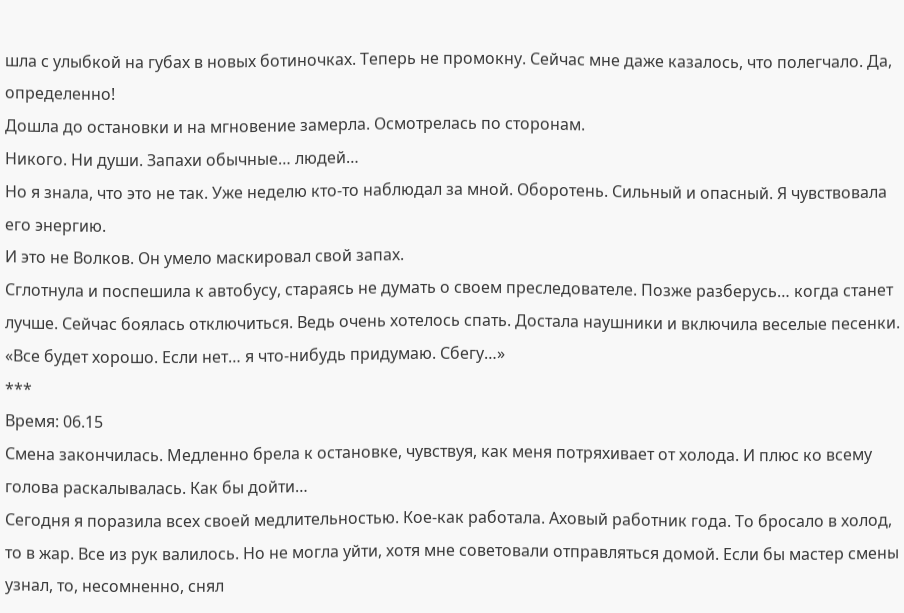шла с улыбкой на губах в новых ботиночках. Теперь не промокну. Сейчас мне даже казалось, что полегчало. Да, определенно!
Дошла до остановки и на мгновение замерла. Осмотрелась по сторонам.
Никого. Ни души. Запахи обычные… людей…
Но я знала, что это не так. Уже неделю кто-то наблюдал за мной. Оборотень. Сильный и опасный. Я чувствовала его энергию.
И это не Волков. Он умело маскировал свой запах.
Сглотнула и поспешила к автобусу, стараясь не думать о своем преследователе. Позже разберусь… когда станет лучше. Сейчас боялась отключиться. Ведь очень хотелось спать. Достала наушники и включила веселые песенки.
«Все будет хорошо. Если нет… я что-нибудь придумаю. Сбегу…»
***
Время: 06.15
Смена закончилась. Медленно брела к остановке, чувствуя, как меня потряхивает от холода. И плюс ко всему голова раскалывалась. Как бы дойти…
Сегодня я поразила всех своей медлительностью. Кое-как работала. Аховый работник года. То бросало в холод, то в жар. Все из рук валилось. Но не могла уйти, хотя мне советовали отправляться домой. Если бы мастер смены узнал, то, несомненно, снял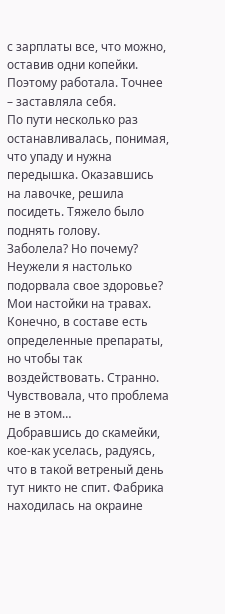с зарплаты все, что можно, оставив одни копейки. Поэтому работала. Точнее – заставляла себя.
По пути несколько раз останавливалась, понимая, что упаду и нужна передышка. Оказавшись на лавочке, решила посидеть. Тяжело было поднять голову.
Заболела? Но почему? Неужели я настолько подорвала свое здоровье? Мои настойки на травах. Конечно, в составе есть определенные препараты, но чтобы так воздействовать. Странно.
Чувствовала, что проблема не в этом…
Добравшись до скамейки, кое-как уселась, радуясь, что в такой ветреный день тут никто не спит. Фабрика находилась на окраине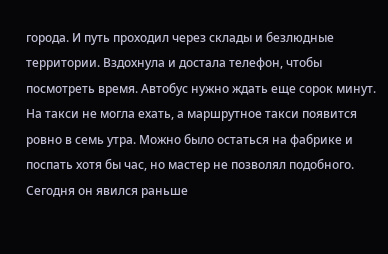города. И путь проходил через склады и безлюдные территории. Вздохнула и достала телефон, чтобы посмотреть время. Автобус нужно ждать еще сорок минут. На такси не могла ехать, а маршрутное такси появится ровно в семь утра. Можно было остаться на фабрике и поспать хотя бы час, но мастер не позволял подобного. Сегодня он явился раньше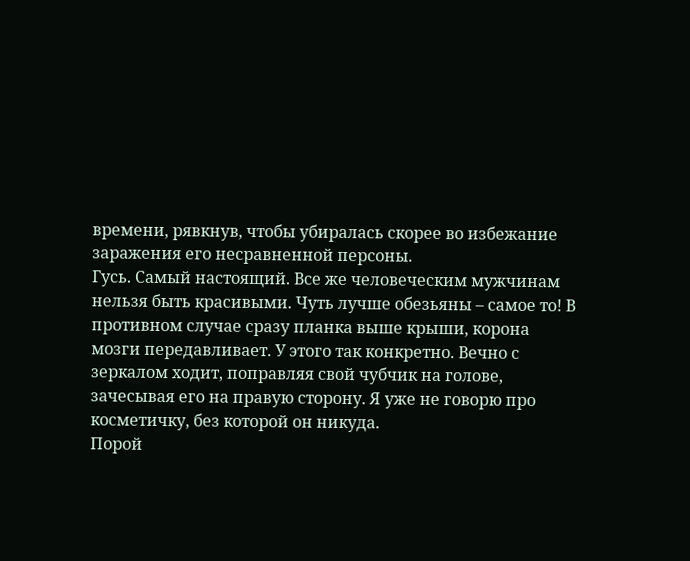времени, рявкнув, чтобы убиралась скорее во избежание заражения его несравненной персоны.
Гусь. Самый настоящий. Все же человеческим мужчинам нельзя быть красивыми. Чуть лучше обезьяны – самое то! В противном случае сразу планка выше крыши, корона мозги передавливает. У этого так конкретно. Вечно с зеркалом ходит, поправляя свой чубчик на голове, зачесывая его на правую сторону. Я уже не говорю про косметичку, без которой он никуда.
Порой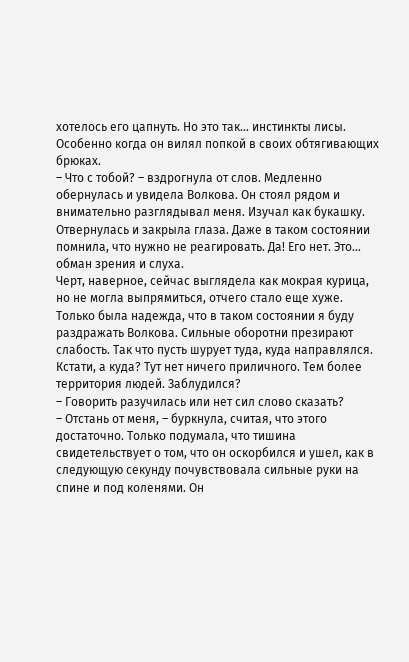хотелось его цапнуть. Но это так… инстинкты лисы. Особенно когда он вилял попкой в своих обтягивающих брюках.
– Что с тобой? – вздрогнула от слов. Медленно обернулась и увидела Волкова. Он стоял рядом и внимательно разглядывал меня. Изучал как букашку.
Отвернулась и закрыла глаза. Даже в таком состоянии помнила, что нужно не реагировать. Да! Его нет. Это… обман зрения и слуха.
Черт, наверное, сейчас выглядела как мокрая курица, но не могла выпрямиться, отчего стало еще хуже. Только была надежда, что в таком состоянии я буду раздражать Волкова. Сильные оборотни презирают слабость. Так что пусть шурует туда, куда направлялся.
Кстати, а куда? Тут нет ничего приличного. Тем более территория людей. Заблудился?
– Говорить разучилась или нет сил слово сказать?
– Отстань от меня, – буркнула, считая, что этого достаточно. Только подумала, что тишина свидетельствует о том, что он оскорбился и ушел, как в следующую секунду почувствовала сильные руки на спине и под коленями. Он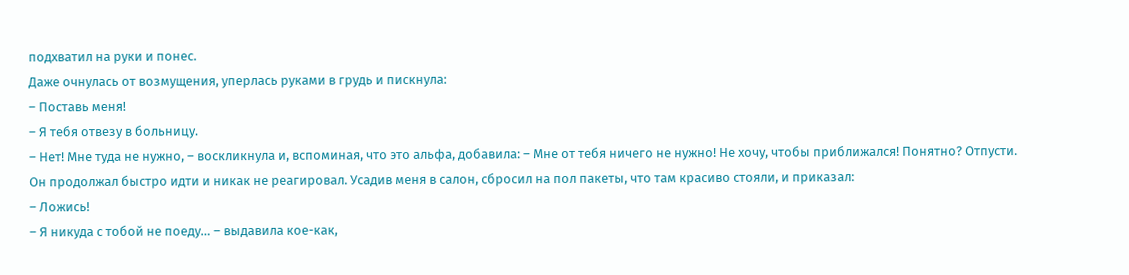подхватил на руки и понес.
Даже очнулась от возмущения, уперлась руками в грудь и пискнула:
– Поставь меня!
– Я тебя отвезу в больницу.
– Нет! Мне туда не нужно, – воскликнула и, вспоминая, что это альфа, добавила: – Мне от тебя ничего не нужно! Не хочу, чтобы приближался! Понятно? Отпусти.
Он продолжал быстро идти и никак не реагировал. Усадив меня в салон, сбросил на пол пакеты, что там красиво стояли, и приказал:
– Ложись!
– Я никуда с тобой не поеду… – выдавила кое-как,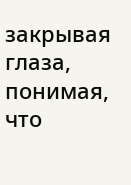закрывая глаза, понимая, что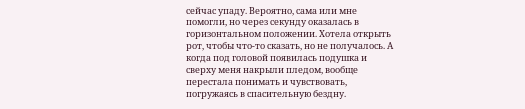сейчас упаду. Вероятно, сама или мне помогли, но через секунду оказалась в горизонтальном положении. Хотела открыть рот, чтобы что-то сказать, но не получалось. А когда под головой появилась подушка и сверху меня накрыли пледом, вообще перестала понимать и чувствовать, погружаясь в спасительную бездну.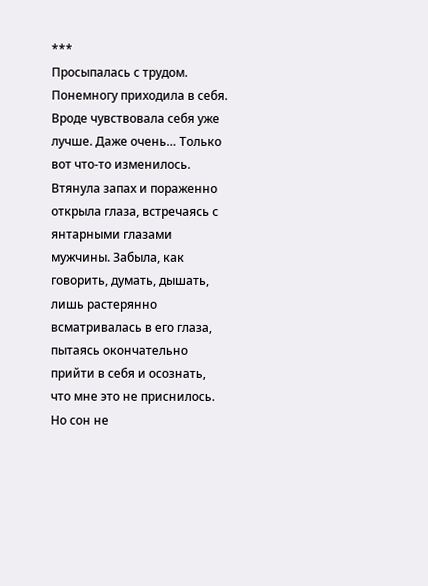***
Просыпалась с трудом. Понемногу приходила в себя. Вроде чувствовала себя уже лучше. Даже очень… Только вот что-то изменилось.
Втянула запах и пораженно открыла глаза, встречаясь с янтарными глазами мужчины. Забыла, как говорить, думать, дышать, лишь растерянно всматривалась в его глаза, пытаясь окончательно прийти в себя и осознать, что мне это не приснилось. Но сон не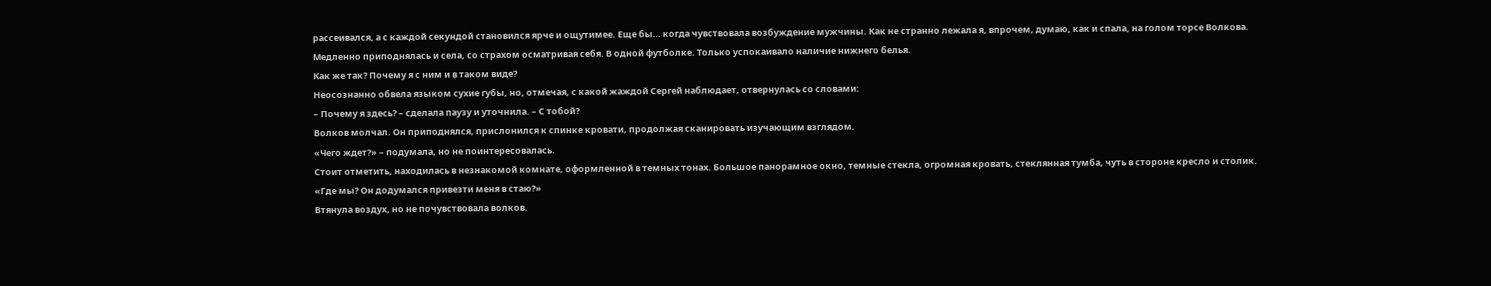рассеивался, а с каждой секундой становился ярче и ощутимее. Еще бы… когда чувствовала возбуждение мужчины. Как не странно лежала я, впрочем, думаю, как и спала, на голом торсе Волкова.
Медленно приподнялась и села, со страхом осматривая себя. В одной футболке. Только успокаивало наличие нижнего белья.
Как же так? Почему я с ним и в таком виде?
Неосознанно обвела языком сухие губы, но, отмечая, с какой жаждой Сергей наблюдает, отвернулась со словами:
– Почему я здесь? – сделала паузу и уточнила. – С тобой?
Волков молчал. Он приподнялся, прислонился к спинке кровати, продолжая сканировать изучающим взглядом.
«Чего ждет?» – подумала, но не поинтересовалась.
Стоит отметить, находилась в незнакомой комнате, оформленной в темных тонах. Большое панорамное окно, темные стекла, огромная кровать, стеклянная тумба, чуть в стороне кресло и столик.
«Где мы? Он додумался привезти меня в стаю?»
Втянула воздух, но не почувствовала волков.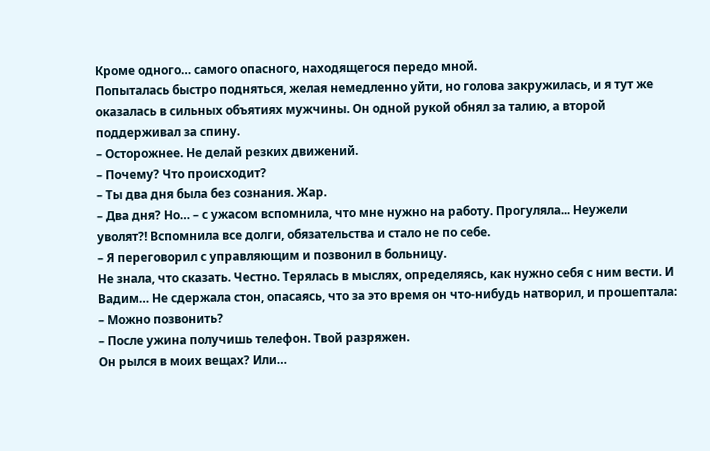Кроме одного… самого опасного, находящегося передо мной.
Попыталась быстро подняться, желая немедленно уйти, но голова закружилась, и я тут же оказалась в сильных объятиях мужчины. Он одной рукой обнял за талию, а второй поддерживал за спину.
– Осторожнее. Не делай резких движений.
– Почему? Что происходит?
– Ты два дня была без сознания. Жар.
– Два дня? Но… – с ужасом вспомнила, что мне нужно на работу. Прогуляла... Неужели уволят?! Вспомнила все долги, обязательства и стало не по себе.
– Я переговорил с управляющим и позвонил в больницу.
Не знала, что сказать. Честно. Терялась в мыслях, определяясь, как нужно себя с ним вести. И Вадим… Не сдержала стон, опасаясь, что за это время он что-нибудь натворил, и прошептала:
– Можно позвонить?
– После ужина получишь телефон. Твой разряжен.
Он рылся в моих вещах? Или…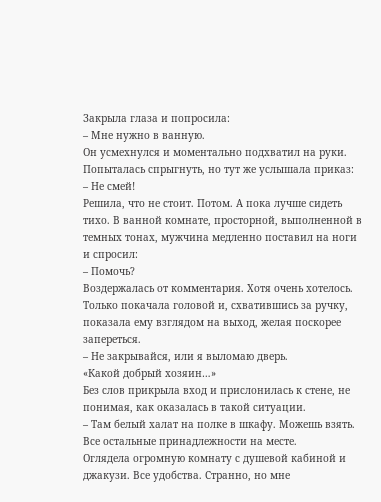Закрыла глаза и попросила:
– Мне нужно в ванную.
Он усмехнулся и моментально подхватил на руки. Попыталась спрыгнуть, но тут же услышала приказ:
– Не смей!
Решила, что не стоит. Потом. А пока лучше сидеть тихо. В ванной комнате, просторной, выполненной в темных тонах, мужчина медленно поставил на ноги и спросил:
– Помочь?
Воздержалась от комментария. Хотя очень хотелось. Только покачала головой и, схватившись за ручку, показала ему взглядом на выход, желая поскорее запереться.
– Не закрывайся, или я выломаю дверь.
«Какой добрый хозяин…»
Без слов прикрыла вход и прислонилась к стене, не понимая, как оказалась в такой ситуации.
– Там белый халат на полке в шкафу. Можешь взять. Все остальные принадлежности на месте.
Оглядела огромную комнату с душевой кабиной и джакузи. Все удобства. Странно, но мне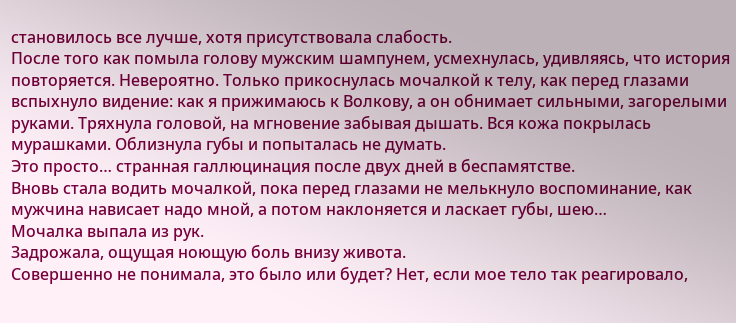становилось все лучше, хотя присутствовала слабость.
После того как помыла голову мужским шампунем, усмехнулась, удивляясь, что история повторяется. Невероятно. Только прикоснулась мочалкой к телу, как перед глазами вспыхнуло видение: как я прижимаюсь к Волкову, а он обнимает сильными, загорелыми руками. Тряхнула головой, на мгновение забывая дышать. Вся кожа покрылась мурашками. Облизнула губы и попыталась не думать.
Это просто… странная галлюцинация после двух дней в беспамятстве.
Вновь стала водить мочалкой, пока перед глазами не мелькнуло воспоминание, как мужчина нависает надо мной, а потом наклоняется и ласкает губы, шею…
Мочалка выпала из рук.
Задрожала, ощущая ноющую боль внизу живота.
Совершенно не понимала, это было или будет? Нет, если мое тело так реагировало,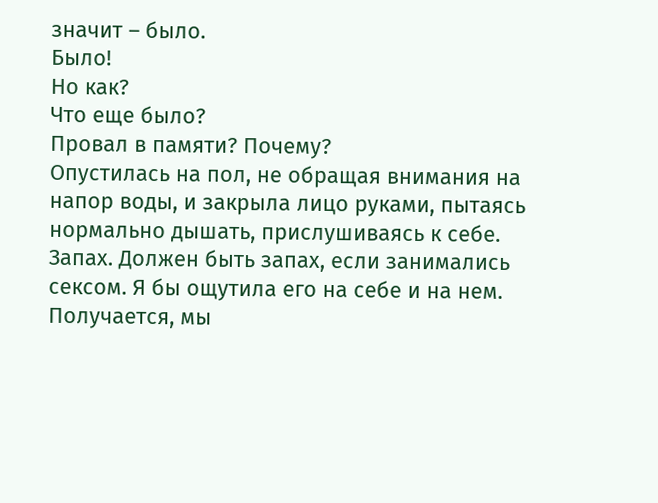значит – было.
Было!
Но как?
Что еще было?
Провал в памяти? Почему?
Опустилась на пол, не обращая внимания на напор воды, и закрыла лицо руками, пытаясь нормально дышать, прислушиваясь к себе.
Запах. Должен быть запах, если занимались сексом. Я бы ощутила его на себе и на нем. Получается, мы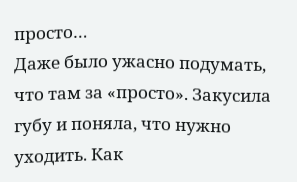просто…
Даже было ужасно подумать, что там за «просто». Закусила губу и поняла, что нужно уходить. Как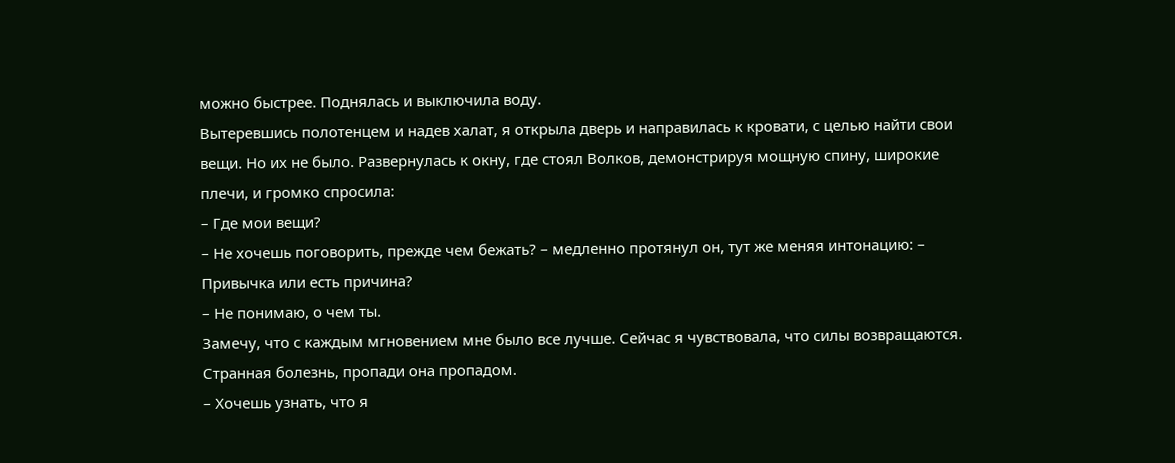можно быстрее. Поднялась и выключила воду.
Вытеревшись полотенцем и надев халат, я открыла дверь и направилась к кровати, с целью найти свои вещи. Но их не было. Развернулась к окну, где стоял Волков, демонстрируя мощную спину, широкие плечи, и громко спросила:
– Где мои вещи?
– Не хочешь поговорить, прежде чем бежать? – медленно протянул он, тут же меняя интонацию: – Привычка или есть причина?
– Не понимаю, о чем ты.
Замечу, что с каждым мгновением мне было все лучше. Сейчас я чувствовала, что силы возвращаются. Странная болезнь, пропади она пропадом.
– Хочешь узнать, что я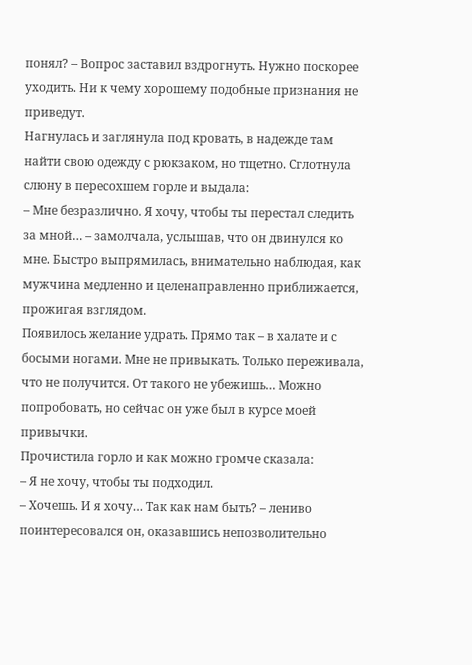понял? – Вопрос заставил вздрогнуть. Нужно поскорее уходить. Ни к чему хорошему подобные признания не приведут.
Нагнулась и заглянула под кровать, в надежде там найти свою одежду с рюкзаком, но тщетно. Сглотнула слюну в пересохшем горле и выдала:
– Мне безразлично. Я хочу, чтобы ты перестал следить за мной… – замолчала, услышав, что он двинулся ко мне. Быстро выпрямилась, внимательно наблюдая, как мужчина медленно и целенаправленно приближается, прожигая взглядом.
Появилось желание удрать. Прямо так – в халате и с босыми ногами. Мне не привыкать. Только переживала, что не получится. От такого не убежишь… Можно попробовать, но сейчас он уже был в курсе моей привычки.
Прочистила горло и как можно громче сказала:
– Я не хочу, чтобы ты подходил.
– Хочешь. И я хочу… Так как нам быть? – лениво поинтересовался он, оказавшись непозволительно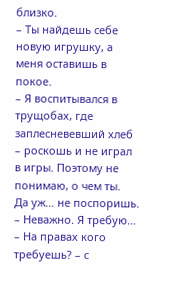близко.
– Ты найдешь себе новую игрушку, а меня оставишь в покое.
– Я воспитывался в трущобах, где заплесневевший хлеб – роскошь и не играл в игры. Поэтому не понимаю, о чем ты.
Да уж… не поспоришь.
– Неважно. Я требую…
– На правах кого требуешь? – с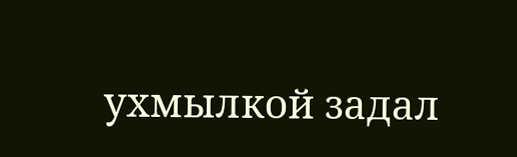ухмылкой задал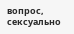вопрос, сексуально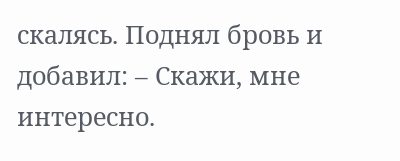скалясь. Поднял бровь и добавил: – Скажи, мне интересно.